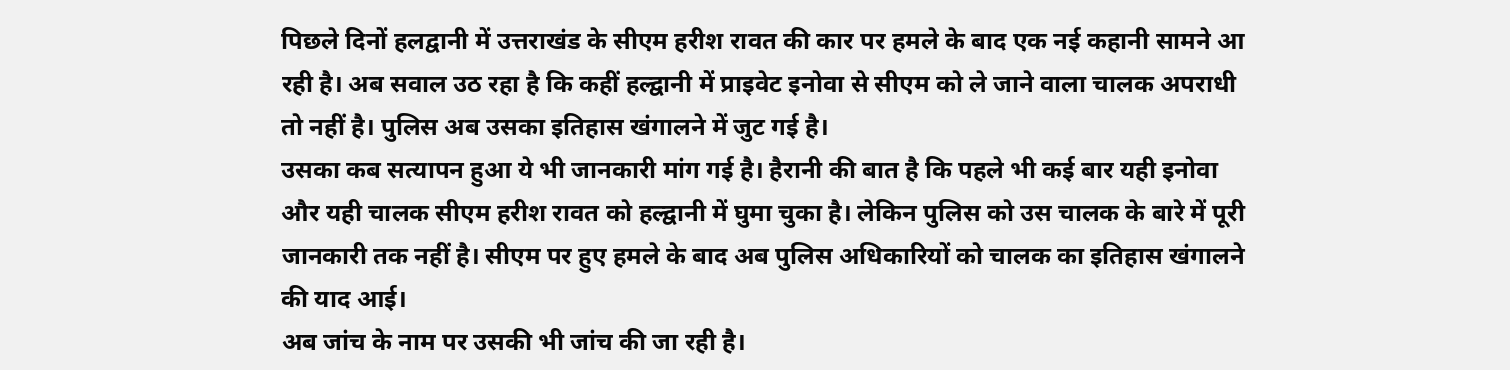पिछले दिनों हलद्वानी में उत्तराखंड के सीएम हरीश रावत की कार पर हमले के बाद एक नई कहानी सामने आ रही है। अब सवाल उठ रहा है कि कहीं हल्द्वानी में प्राइवेट इनोवा से सीएम को ले जाने वाला चालक अपराधी तो नहीं है। पुलिस अब उसका इतिहास खंगालने में जुट गई है।
उसका कब सत्यापन हुआ ये भी जानकारी मांग गई है। हैरानी की बात है कि पहले भी कई बार यही इनोवा और यही चालक सीएम हरीश रावत को हल्द्वानी में घुमा चुका है। लेकिन पुलिस को उस चालक के बारे में पूरी जानकारी तक नहीं है। सीएम पर हुए हमले के बाद अब पुलिस अधिकारियों को चालक का इतिहास खंगालने की याद आई।
अब जांच के नाम पर उसकी भी जांच की जा रही है।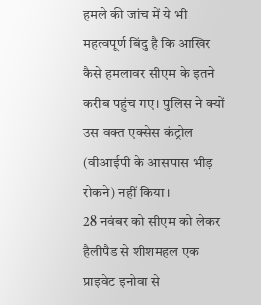हमले की जांच में ये भी महत्वपूर्ण बिंदु है कि आखिर कैसे हमलावर सीएम के इतने करीब पहुंच गए। पुलिस ने क्यों उस वक्त एक्सेस कंट्रोल (वीआईपी के आसपास भीड़ रोकने) नहीं किया।
28 नवंबर को सीएम को लेकर हैलीपैड से शीशमहल एक प्राइवेट इनोवा से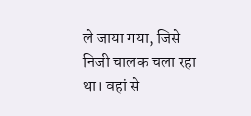ले जाया गया, जिसे निजी चालक चला रहा था। वहां से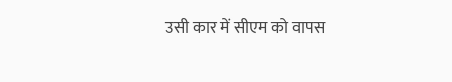उसी कार में सीएम को वापस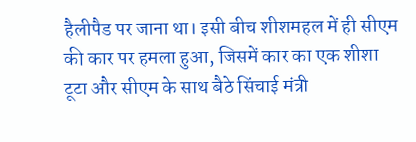हैलीपैड पर जाना था। इसी बीच शीशमहल में ही सीएम की कार पर हमला हुआ, जिसमें कार का एक शीशा टूटा और सीएम के साथ बैठे सिंचाई मंत्री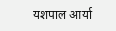यशपाल आर्या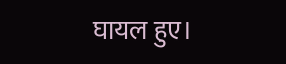घायल हुए।